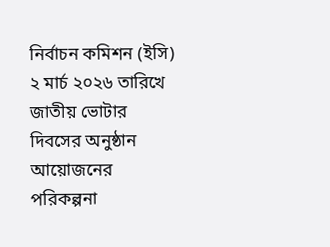নির্বাচন কমিশন (ইসি) ২ মার্চ ২০২৬ তারিখে জাতীয় ভোটার দিবসের অনুষ্ঠান আয়োজনের পরিকল্পনা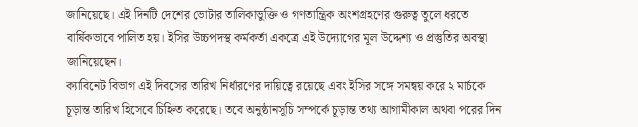জানিয়েছে। এই দিনটি দেশের ভোটার তালিকাভুক্তি ও গণতান্ত্রিক অংশগ্রহণের গুরুত্ব তুলে ধরতে বার্ষিকভাবে পালিত হয়। ইসির উচ্চপদস্থ কর্মকর্তা একত্রে এই উদ্যোগের মূল উদ্দেশ্য ও প্রস্তুতির অবস্থা জানিয়েছেন।
ক্যাবিনেট বিভাগ এই দিবসের তারিখ নির্ধারণের দায়িত্বে রয়েছে এবং ইসির সঙ্গে সমন্বয় করে ২ মার্চকে চূড়ান্ত তারিখ হিসেবে চিহ্নিত করেছে। তবে অনুষ্ঠানসূচি সম্পর্কে চূড়ান্ত তথ্য আগামীকাল অথবা পরের দিন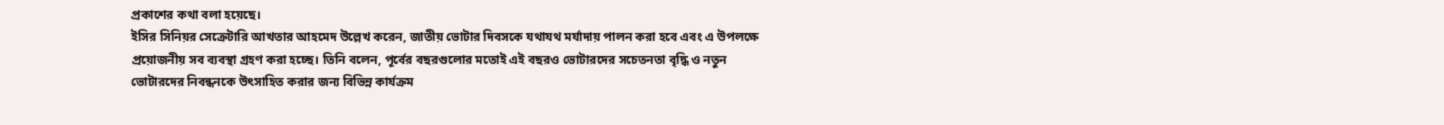প্রকাশের কথা বলা হয়েছে।
ইসির সিনিয়র সেক্রেটারি আখতার আহমেদ উল্লেখ করেন, জাতীয় ভোটার দিবসকে যথাযথ মর্যাদায় পালন করা হবে এবং এ উপলক্ষে প্রয়োজনীয় সব ব্যবস্থা গ্রহণ করা হচ্ছে। তিনি বলেন, পূর্বের বছরগুলোর মতোই এই বছরও ভোটারদের সচেতনতা বৃদ্ধি ও নতুন ভোটারদের নিবন্ধনকে উৎসাহিত করার জন্য বিভিন্ন কার্যক্রম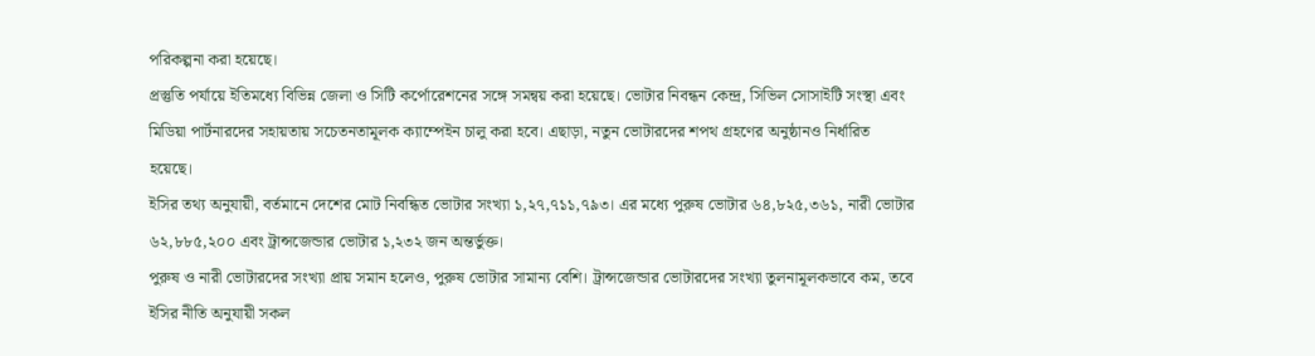পরিকল্পনা করা হয়েছে।
প্রস্তুতি পর্যায়ে ইতিমধ্যে বিভিন্ন জেলা ও সিটি কর্পোরেশনের সঙ্গে সমন্বয় করা হয়েছে। ভোটার নিবন্ধন কেন্দ্র, সিভিল সোসাইটি সংস্থা এবং মিডিয়া পার্টনারদের সহায়তায় সচেতনতামূলক ক্যাম্পেইন চালু করা হবে। এছাড়া, নতুন ভোটারদের শপথ গ্রহণের অনুষ্ঠানও নির্ধারিত হয়েছে।
ইসির তথ্য অনুযায়ী, বর্তমানে দেশের মোট নিবন্ধিত ভোটার সংখ্যা ১,২৭,৭১১,৭৯৩। এর মধ্যে পুরুষ ভোটার ৬৪,৮২৫,৩৬১, নারী ভোটার ৬২,৮৮৫,২০০ এবং ট্রান্সজেন্ডার ভোটার ১,২৩২ জন অন্তর্ভুক্ত।
পুরুষ ও নারী ভোটারদের সংখ্যা প্রায় সমান হলেও, পুরুষ ভোটার সামান্য বেশি। ট্রান্সজেন্ডার ভোটারদের সংখ্যা তুলনামূলকভাবে কম, তবে ইসির নীতি অনুযায়ী সকল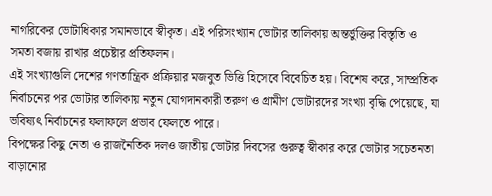নাগরিকের ভোটাধিকার সমানভাবে স্বীকৃত। এই পরিসংখ্যান ভোটার তালিকায় অন্তর্ভুক্তির বিস্তৃতি ও সমতা বজায় রাখার প্রচেষ্টার প্রতিফলন।
এই সংখ্যাগুলি দেশের গণতান্ত্রিক প্রক্রিয়ার মজবুত ভিত্তি হিসেবে বিবেচিত হয়। বিশেষ করে, সাম্প্রতিক নির্বাচনের পর ভোটার তালিকায় নতুন যোগদানকারী তরুণ ও গ্রামীণ ভোটারদের সংখ্যা বৃদ্ধি পেয়েছে, যা ভবিষ্যৎ নির্বাচনের ফলাফলে প্রভাব ফেলতে পারে।
বিপক্ষের কিছু নেতা ও রাজনৈতিক দলও জাতীয় ভোটার দিবসের গুরুত্ব স্বীকার করে ভোটার সচেতনতা বাড়ানোর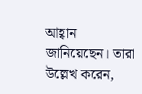আহ্বান জানিয়েছেন। তারা উল্লেখ করেন,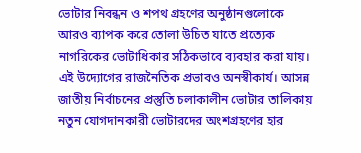ভোটার নিবন্ধন ও শপথ গ্রহণের অনুষ্ঠানগুলোকে আরও ব্যাপক করে তোলা উচিত যাতে প্রত্যেক নাগরিকের ভোটাধিকার সঠিকভাবে ব্যবহার করা যায়।
এই উদ্যোগের রাজনৈতিক প্রভাবও অনস্বীকার্য। আসন্ন জাতীয় নির্বাচনের প্রস্তুতি চলাকালীন ভোটার তালিকায় নতুন যোগদানকারী ভোটারদের অংশগ্রহণের হার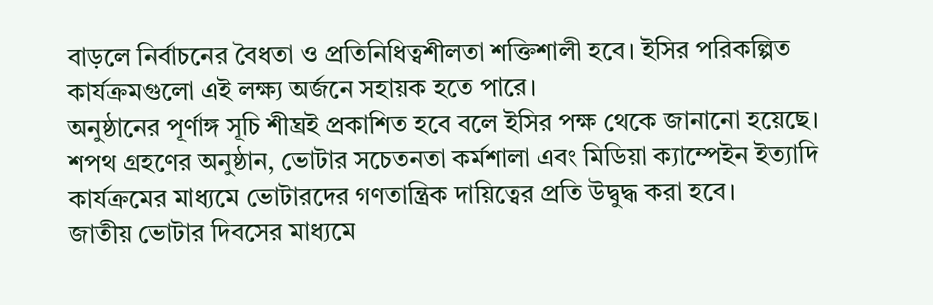বাড়লে নির্বাচনের বৈধতা ও প্রতিনিধিত্বশীলতা শক্তিশালী হবে। ইসির পরিকল্পিত কার্যক্রমগুলো এই লক্ষ্য অর্জনে সহায়ক হতে পারে।
অনুষ্ঠানের পূর্ণাঙ্গ সূচি শীঘ্রই প্রকাশিত হবে বলে ইসির পক্ষ থেকে জানানো হয়েছে। শপথ গ্রহণের অনুষ্ঠান, ভোটার সচেতনতা কর্মশালা এবং মিডিয়া ক্যাম্পেইন ইত্যাদি কার্যক্রমের মাধ্যমে ভোটারদের গণতান্ত্রিক দায়িত্বের প্রতি উদ্বুদ্ধ করা হবে।
জাতীয় ভোটার দিবসের মাধ্যমে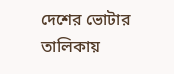দেশের ভোটার তালিকায়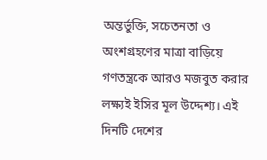অন্তর্ভুক্তি, সচেতনতা ও অংশগ্রহণের মাত্রা বাড়িয়ে গণতন্ত্রকে আরও মজবুত করার লক্ষ্যই ইসির মূল উদ্দেশ্য। এই দিনটি দেশের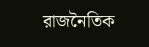রাজনৈতিক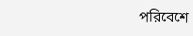পরিবেশে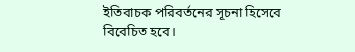ইতিবাচক পরিবর্তনের সূচনা হিসেবে বিবেচিত হবে।